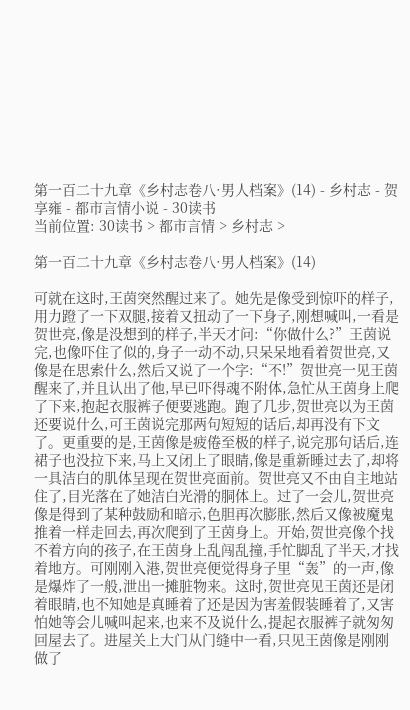第一百二十九章《乡村志卷八·男人档案》(14) - 乡村志 - 贺享雍 - 都市言情小说 - 30读书
当前位置: 30读书 > 都市言情 > 乡村志 >

第一百二十九章《乡村志卷八·男人档案》(14)

可就在这时,王茵突然醒过来了。她先是像受到惊吓的样子,用力蹬了一下双腿,接着又扭动了一下身子,刚想喊叫,一看是贺世亮,像是没想到的样子,半天才问:“你做什么?”王茵说完,也像吓住了似的,身子一动不动,只呆呆地看着贺世亮,又像是在思索什么,然后又说了一个字:“不!”贺世亮一见王茵醒来了,并且认出了他,早已吓得魂不附体,急忙从王茵身上爬了下来,抱起衣服裤子便要逃跑。跑了几步,贺世亮以为王茵还要说什么,可王茵说完那两句短短的话后,却再没有下文了。更重要的是,王茵像是疲倦至极的样子,说完那句话后,连裙子也没拉下来,马上又闭上了眼睛,像是重新睡过去了,却将一具洁白的肌体呈现在贺世亮面前。贺世亮又不由自主地站住了,目光落在了她洁白光滑的胴体上。过了一会儿,贺世亮像是得到了某种鼓励和暗示,色胆再次膨胀,然后又像被魔鬼推着一样走回去,再次爬到了王茵身上。开始,贺世亮像个找不着方向的孩子,在王茵身上乱闯乱撞,手忙脚乱了半天,才找着地方。可刚刚入港,贺世亮便觉得身子里“轰”的一声,像是爆炸了一般,泄出一摊脏物来。这时,贺世亮见王茵还是闭着眼睛,也不知她是真睡着了还是因为害羞假装睡着了,又害怕她等会儿喊叫起来,也来不及说什么,提起衣服裤子就匆匆回屋去了。进屋关上大门从门缝中一看,只见王茵像是刚刚做了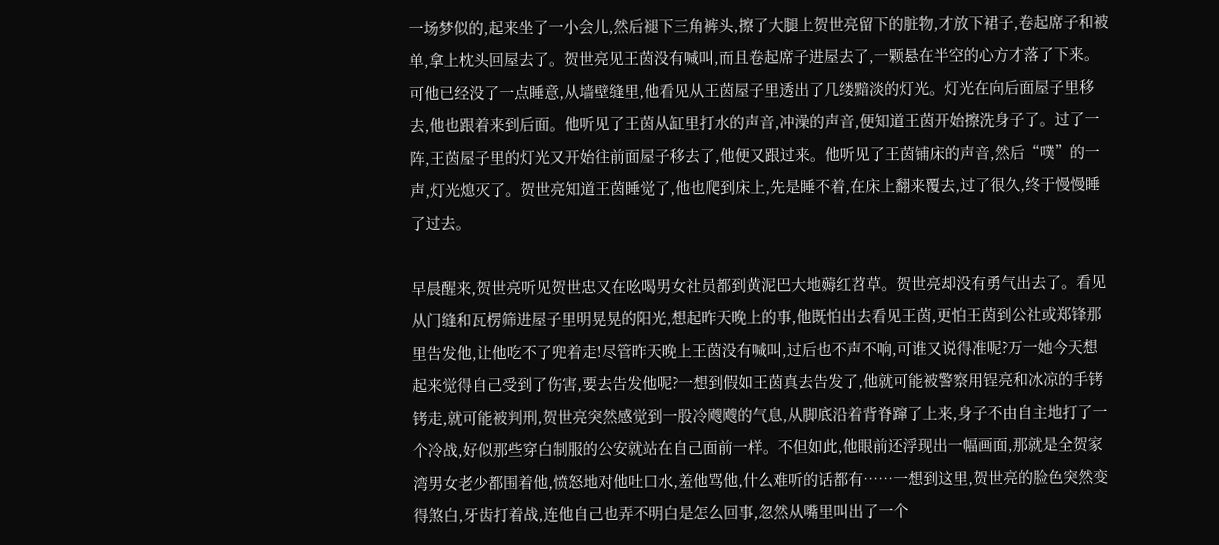一场梦似的,起来坐了一小会儿,然后褪下三角裤头,擦了大腿上贺世亮留下的脏物,才放下裙子,卷起席子和被单,拿上枕头回屋去了。贺世亮见王茵没有喊叫,而且卷起席子进屋去了,一颗悬在半空的心方才落了下来。可他已经没了一点睡意,从墙壁缝里,他看见从王茵屋子里透出了几缕黯淡的灯光。灯光在向后面屋子里移去,他也跟着来到后面。他听见了王茵从缸里打水的声音,冲澡的声音,便知道王茵开始擦洗身子了。过了一阵,王茵屋子里的灯光又开始往前面屋子移去了,他便又跟过来。他听见了王茵铺床的声音,然后“噗”的一声,灯光熄灭了。贺世亮知道王茵睡觉了,他也爬到床上,先是睡不着,在床上翻来覆去,过了很久,终于慢慢睡了过去。

早晨醒来,贺世亮听见贺世忠又在吆喝男女社员都到黄泥巴大地薅红苕草。贺世亮却没有勇气出去了。看见从门缝和瓦楞筛进屋子里明晃晃的阳光,想起昨天晚上的事,他既怕出去看见王茵,更怕王茵到公社或郑锋那里告发他,让他吃不了兜着走!尽管昨天晚上王茵没有喊叫,过后也不声不响,可谁又说得准呢?万一她今天想起来觉得自己受到了伤害,要去告发他呢?一想到假如王茵真去告发了,他就可能被警察用锃亮和冰凉的手铐铐走,就可能被判刑,贺世亮突然感觉到一股冷飕飕的气息,从脚底沿着背脊蹿了上来,身子不由自主地打了一个冷战,好似那些穿白制服的公安就站在自己面前一样。不但如此,他眼前还浮现出一幅画面,那就是全贺家湾男女老少都围着他,愤怒地对他吐口水,羞他骂他,什么难听的话都有……一想到这里,贺世亮的脸色突然变得煞白,牙齿打着战,连他自己也弄不明白是怎么回事,忽然从嘴里叫出了一个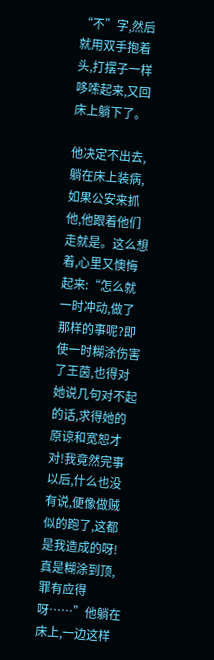“不”字,然后就用双手抱着头,打摆子一样哆嗦起来,又回床上躺下了。

他决定不出去,躺在床上装病,如果公安来抓他,他跟着他们走就是。这么想着,心里又懊悔起来:“怎么就一时冲动,做了那样的事呢?即使一时糊涂伤害了王茵,也得对她说几句对不起的话,求得她的原谅和宽恕才对!我竟然完事以后,什么也没有说,便像做贼似的跑了,这都是我造成的呀!真是糊涂到顶,罪有应得呀……”他躺在床上,一边这样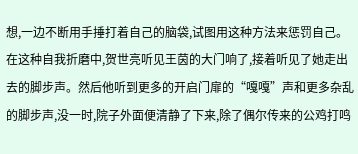想,一边不断用手捶打着自己的脑袋,试图用这种方法来惩罚自己。在这种自我折磨中,贺世亮听见王茵的大门响了,接着听见了她走出去的脚步声。然后他听到更多的开启门扉的“嘎嘎”声和更多杂乱的脚步声,没一时,院子外面便清静了下来,除了偶尔传来的公鸡打鸣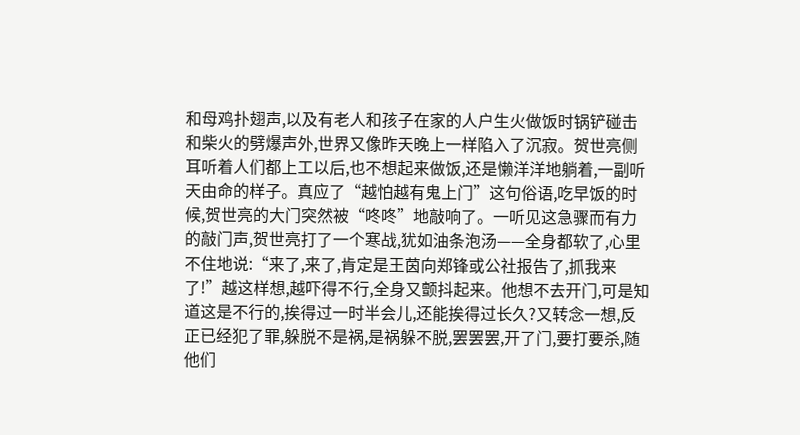和母鸡扑翅声,以及有老人和孩子在家的人户生火做饭时锅铲碰击和柴火的劈爆声外,世界又像昨天晚上一样陷入了沉寂。贺世亮侧耳听着人们都上工以后,也不想起来做饭,还是懒洋洋地躺着,一副听天由命的样子。真应了“越怕越有鬼上门”这句俗语,吃早饭的时候,贺世亮的大门突然被“咚咚”地敲响了。一听见这急骤而有力的敲门声,贺世亮打了一个寒战,犹如油条泡汤——全身都软了,心里不住地说:“来了,来了,肯定是王茵向郑锋或公社报告了,抓我来了!”越这样想,越吓得不行,全身又颤抖起来。他想不去开门,可是知道这是不行的,挨得过一时半会儿,还能挨得过长久?又转念一想,反正已经犯了罪,躲脱不是祸,是祸躲不脱,罢罢罢,开了门,要打要杀,随他们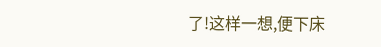了!这样一想,便下床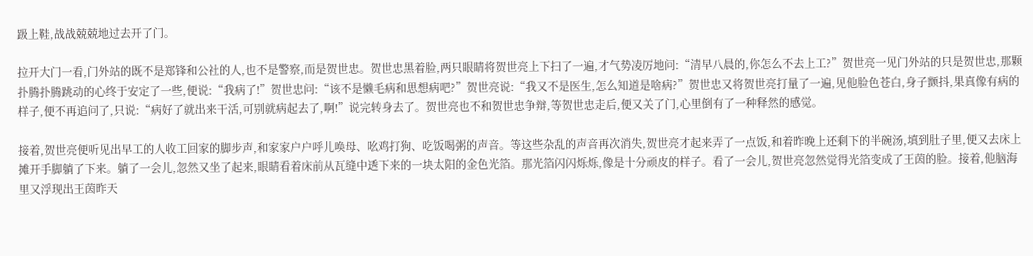趿上鞋,战战兢兢地过去开了门。

拉开大门一看,门外站的既不是郑锋和公社的人,也不是警察,而是贺世忠。贺世忠黑着脸,两只眼睛将贺世亮上下扫了一遍,才气势凌厉地问:“清早八晨的,你怎么不去上工?”贺世亮一见门外站的只是贺世忠,那颗扑腾扑腾跳动的心终于安定了一些,便说:“我病了!”贺世忠问:“该不是懒毛病和思想病吧?”贺世亮说:“我又不是医生,怎么知道是啥病?”贺世忠又将贺世亮打量了一遍,见他脸色苍白,身子颤抖,果真像有病的样子,便不再追问了,只说:“病好了就出来干活,可别就病起去了,啊!”说完转身去了。贺世亮也不和贺世忠争辩,等贺世忠走后,便又关了门,心里倒有了一种释然的感觉。

接着,贺世亮便听见出早工的人收工回家的脚步声,和家家户户呼儿唤母、吆鸡打狗、吃饭喝粥的声音。等这些杂乱的声音再次消失,贺世亮才起来弄了一点饭,和着昨晚上还剩下的半碗汤,填到肚子里,便又去床上摊开手脚躺了下来。躺了一会儿,忽然又坐了起来,眼睛看着床前从瓦缝中透下来的一块太阳的金色光箔。那光箔闪闪烁烁,像是十分顽皮的样子。看了一会儿,贺世亮忽然觉得光箔变成了王茵的脸。接着,他脑海里又浮现出王茵昨天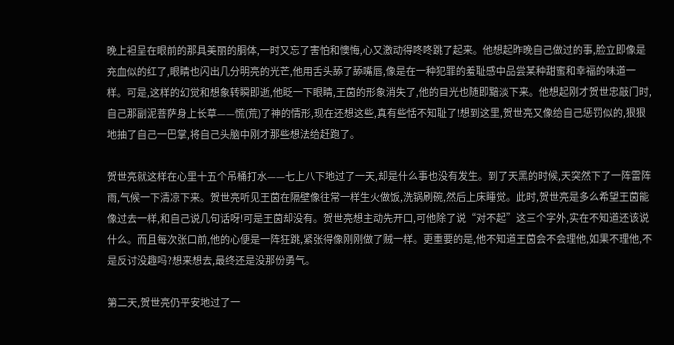晚上袒呈在眼前的那具美丽的胴体,一时又忘了害怕和懊悔,心又激动得咚咚跳了起来。他想起昨晚自己做过的事,脸立即像是充血似的红了,眼睛也闪出几分明亮的光芒,他用舌头舔了舔嘴唇,像是在一种犯罪的羞耻感中品尝某种甜蜜和幸福的味道一样。可是,这样的幻觉和想象转瞬即逝,他眨一下眼睛,王茵的形象消失了,他的目光也随即黯淡下来。他想起刚才贺世忠敲门时,自己那副泥菩萨身上长草——慌(荒)了神的情形,现在还想这些,真有些恬不知耻了!想到这里,贺世亮又像给自己惩罚似的,狠狠地抽了自己一巴掌,将自己头脑中刚才那些想法给赶跑了。

贺世亮就这样在心里十五个吊桶打水——七上八下地过了一天,却是什么事也没有发生。到了天黑的时候,天突然下了一阵雷阵雨,气候一下清凉下来。贺世亮听见王茵在隔壁像往常一样生火做饭,洗锅刷碗,然后上床睡觉。此时,贺世亮是多么希望王茵能像过去一样,和自己说几句话呀!可是王茵却没有。贺世亮想主动先开口,可他除了说“对不起”这三个字外,实在不知道还该说什么。而且每次张口前,他的心便是一阵狂跳,紧张得像刚刚做了贼一样。更重要的是,他不知道王茵会不会理他,如果不理他,不是反讨没趣吗?想来想去,最终还是没那份勇气。

第二天,贺世亮仍平安地过了一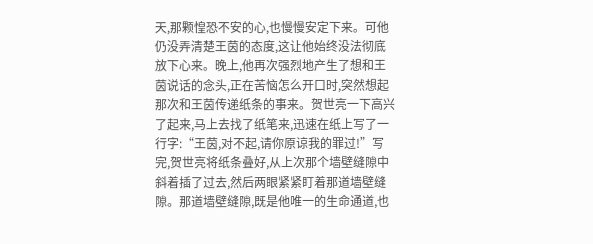天,那颗惶恐不安的心,也慢慢安定下来。可他仍没弄清楚王茵的态度,这让他始终没法彻底放下心来。晚上,他再次强烈地产生了想和王茵说话的念头,正在苦恼怎么开口时,突然想起那次和王茵传递纸条的事来。贺世亮一下高兴了起来,马上去找了纸笔来,迅速在纸上写了一行字:“王茵,对不起,请你原谅我的罪过!”写完,贺世亮将纸条叠好,从上次那个墙壁缝隙中斜着插了过去,然后两眼紧紧盯着那道墙壁缝隙。那道墙壁缝隙,既是他唯一的生命通道,也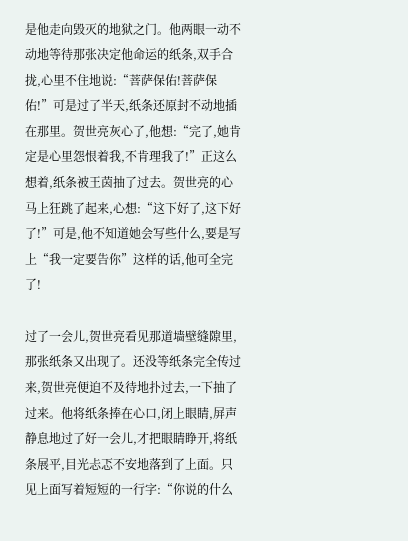是他走向毁灭的地狱之门。他两眼一动不动地等待那张决定他命运的纸条,双手合拢,心里不住地说:“菩萨保佑!菩萨保佑!”可是过了半天,纸条还原封不动地插在那里。贺世亮灰心了,他想:“完了,她肯定是心里怨恨着我,不肯理我了!”正这么想着,纸条被王茵抽了过去。贺世亮的心马上狂跳了起来,心想:“这下好了,这下好了!”可是,他不知道她会写些什么,要是写上“我一定要告你”这样的话,他可全完了!

过了一会儿,贺世亮看见那道墙壁缝隙里,那张纸条又出现了。还没等纸条完全传过来,贺世亮便迫不及待地扑过去,一下抽了过来。他将纸条捧在心口,闭上眼睛,屏声静息地过了好一会儿,才把眼睛睁开,将纸条展平,目光忐忑不安地落到了上面。只见上面写着短短的一行字:“你说的什么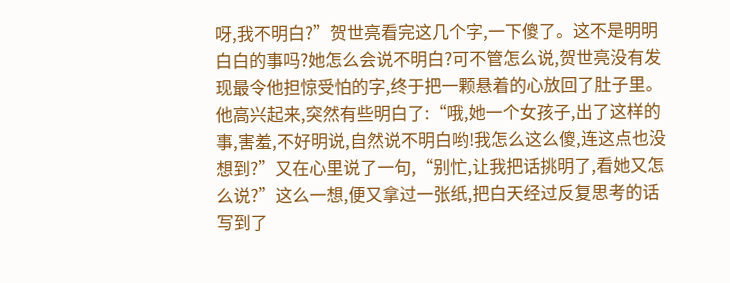呀,我不明白?”贺世亮看完这几个字,一下傻了。这不是明明白白的事吗?她怎么会说不明白?可不管怎么说,贺世亮没有发现最令他担惊受怕的字,终于把一颗悬着的心放回了肚子里。他高兴起来,突然有些明白了:“哦,她一个女孩子,出了这样的事,害羞,不好明说,自然说不明白哟!我怎么这么傻,连这点也没想到?”又在心里说了一句,“别忙,让我把话挑明了,看她又怎么说?”这么一想,便又拿过一张纸,把白天经过反复思考的话写到了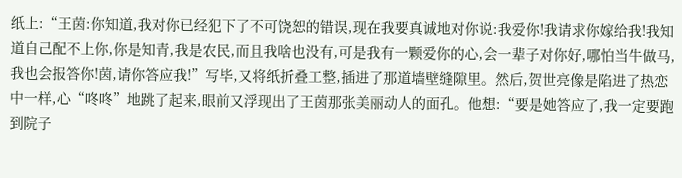纸上:“王茵:你知道,我对你已经犯下了不可饶恕的错误,现在我要真诚地对你说:我爱你!我请求你嫁给我!我知道自己配不上你,你是知青,我是农民,而且我啥也没有,可是我有一颗爱你的心,会一辈子对你好,哪怕当牛做马,我也会报答你!茵,请你答应我!”写毕,又将纸折叠工整,插进了那道墙壁缝隙里。然后,贺世亮像是陷进了热恋中一样,心“咚咚”地跳了起来,眼前又浮现出了王茵那张美丽动人的面孔。他想:“要是她答应了,我一定要跑到院子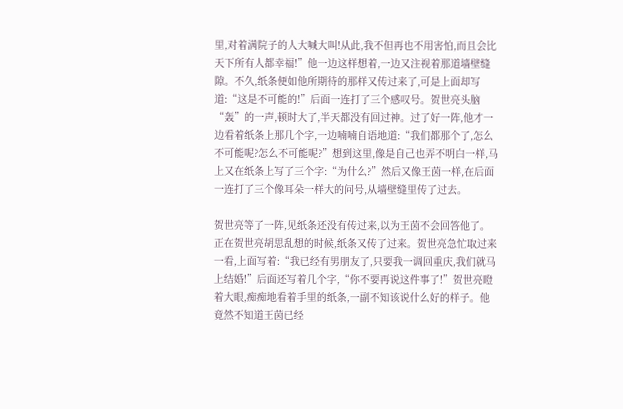里,对着满院子的人大喊大叫!从此,我不但再也不用害怕,而且会比天下所有人都幸福!”他一边这样想着,一边又注视着那道墙壁缝隙。不久,纸条便如他所期待的那样又传过来了,可是上面却写道:“这是不可能的!”后面一连打了三个感叹号。贺世亮头脑“轰”的一声,顿时大了,半天都没有回过神。过了好一阵,他才一边看着纸条上那几个字,一边喃喃自语地道:“我们都那个了,怎么不可能呢?怎么不可能呢?”想到这里,像是自己也弄不明白一样,马上又在纸条上写了三个字:“为什么?”然后又像王茵一样,在后面一连打了三个像耳朵一样大的问号,从墙壁缝里传了过去。

贺世亮等了一阵,见纸条还没有传过来,以为王茵不会回答他了。正在贺世亮胡思乱想的时候,纸条又传了过来。贺世亮急忙取过来一看,上面写着:“我已经有男朋友了,只要我一调回重庆,我们就马上结婚!”后面还写着几个字,“你不要再说这件事了!”贺世亮瞪着大眼,痴痴地看着手里的纸条,一副不知该说什么好的样子。他竟然不知道王茵已经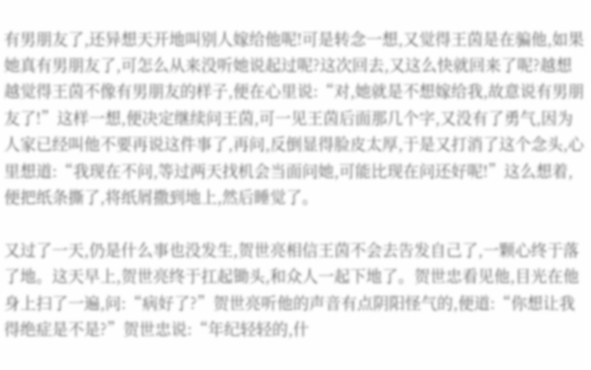有男朋友了,还异想天开地叫别人嫁给他呢!可是转念一想,又觉得王茵是在骗他,如果她真有男朋友了,可怎么从来没听她说起过呢?这次回去,又这么快就回来了呢?越想越觉得王茵不像有男朋友的样子,便在心里说:“对,她就是不想嫁给我,故意说有男朋友了!”这样一想,便决定继续问王茵,可一见王茵后面那几个字,又没有了勇气,因为人家已经叫他不要再说这件事了,再问,反倒显得脸皮太厚,于是又打消了这个念头,心里想道:“我现在不问,等过两天找机会当面问她,可能比现在问还好呢!”这么想着,便把纸条撕了,将纸屑撒到地上,然后睡觉了。

又过了一天,仍是什么事也没发生,贺世亮相信王茵不会去告发自己了,一颗心终于落了地。这天早上,贺世亮终于扛起锄头,和众人一起下地了。贺世忠看见他,目光在他身上扫了一遍,问:“病好了?”贺世亮听他的声音有点阴阳怪气的,便道:“你想让我得绝症是不是?”贺世忠说:“年纪轻轻的,什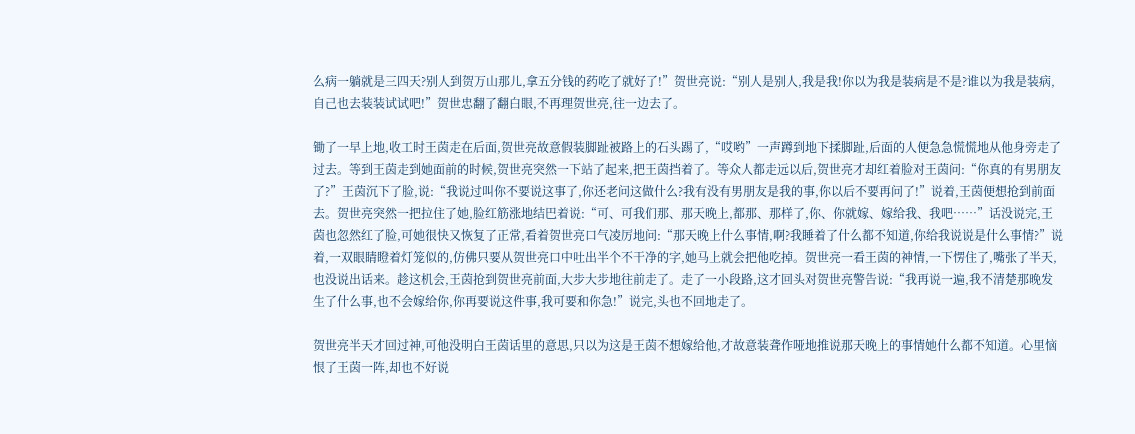么病一躺就是三四天?别人到贺万山那儿,拿五分钱的药吃了就好了!”贺世亮说:“别人是别人,我是我!你以为我是装病是不是?谁以为我是装病,自己也去装装试试吧!”贺世忠翻了翻白眼,不再理贺世亮,往一边去了。

锄了一早上地,收工时王茵走在后面,贺世亮故意假装脚趾被路上的石头踢了,“哎哟”一声蹲到地下揉脚趾,后面的人便急急慌慌地从他身旁走了过去。等到王茵走到她面前的时候,贺世亮突然一下站了起来,把王茵挡着了。等众人都走远以后,贺世亮才却红着脸对王茵问:“你真的有男朋友了?”王茵沉下了脸,说:“我说过叫你不要说这事了,你还老问这做什么?我有没有男朋友是我的事,你以后不要再问了!”说着,王茵便想抢到前面去。贺世亮突然一把拉住了她,脸红筋涨地结巴着说:“可、可我们那、那天晚上,都那、那样了,你、你就嫁、嫁给我、我吧……”话没说完,王茵也忽然红了脸,可她很快又恢复了正常,看着贺世亮口气凌厉地问:“那天晚上什么事情,啊?我睡着了什么都不知道,你给我说说是什么事情?”说着,一双眼睛瞪着灯笼似的,仿佛只要从贺世亮口中吐出半个不干净的字,她马上就会把他吃掉。贺世亮一看王茵的神情,一下愣住了,嘴张了半天,也没说出话来。趁这机会,王茵抢到贺世亮前面,大步大步地往前走了。走了一小段路,这才回头对贺世亮警告说:“我再说一遍,我不清楚那晚发生了什么事,也不会嫁给你,你再要说这件事,我可要和你急!”说完,头也不回地走了。

贺世亮半天才回过神,可他没明白王茵话里的意思,只以为这是王茵不想嫁给他,才故意装聋作哑地推说那天晚上的事情她什么都不知道。心里恼恨了王茵一阵,却也不好说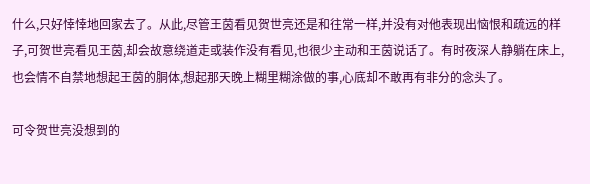什么,只好悻悻地回家去了。从此,尽管王茵看见贺世亮还是和往常一样,并没有对他表现出恼恨和疏远的样子,可贺世亮看见王茵,却会故意绕道走或装作没有看见,也很少主动和王茵说话了。有时夜深人静躺在床上,也会情不自禁地想起王茵的胴体,想起那天晚上糊里糊涂做的事,心底却不敢再有非分的念头了。

可令贺世亮没想到的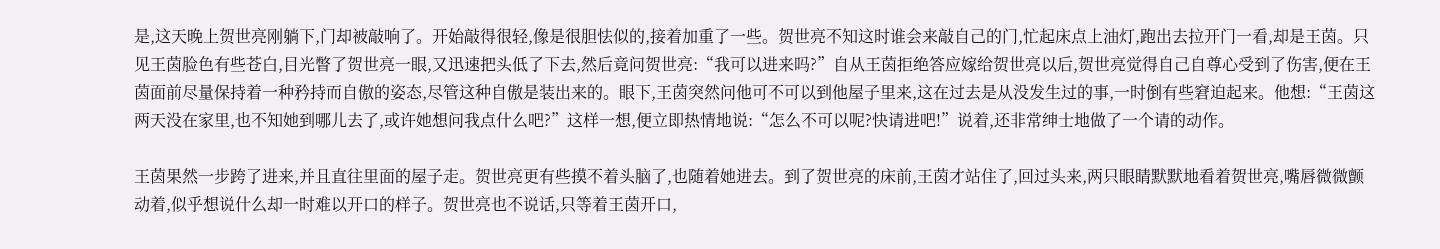是,这天晚上贺世亮刚躺下,门却被敲响了。开始敲得很轻,像是很胆怯似的,接着加重了一些。贺世亮不知这时谁会来敲自己的门,忙起床点上油灯,跑出去拉开门一看,却是王茵。只见王茵脸色有些苍白,目光瞥了贺世亮一眼,又迅速把头低了下去,然后竟问贺世亮:“我可以进来吗?”自从王茵拒绝答应嫁给贺世亮以后,贺世亮觉得自己自尊心受到了伤害,便在王茵面前尽量保持着一种矜持而自傲的姿态,尽管这种自傲是装出来的。眼下,王茵突然问他可不可以到他屋子里来,这在过去是从没发生过的事,一时倒有些窘迫起来。他想:“王茵这两天没在家里,也不知她到哪儿去了,或许她想问我点什么吧?”这样一想,便立即热情地说:“怎么不可以呢?快请进吧!”说着,还非常绅士地做了一个请的动作。

王茵果然一步跨了进来,并且直往里面的屋子走。贺世亮更有些摸不着头脑了,也随着她进去。到了贺世亮的床前,王茵才站住了,回过头来,两只眼睛默默地看着贺世亮,嘴唇微微颤动着,似乎想说什么却一时难以开口的样子。贺世亮也不说话,只等着王茵开口,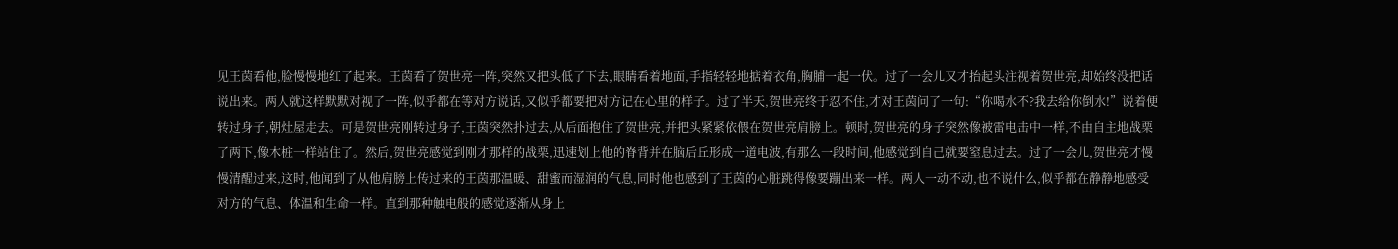见王茵看他,脸慢慢地红了起来。王茵看了贺世亮一阵,突然又把头低了下去,眼睛看着地面,手指轻轻地掂着衣角,胸脯一起一伏。过了一会儿又才抬起头注视着贺世亮,却始终没把话说出来。两人就这样默默对视了一阵,似乎都在等对方说话,又似乎都要把对方记在心里的样子。过了半天,贺世亮终于忍不住,才对王茵问了一句:“你喝水不?我去给你倒水!”说着便转过身子,朝灶屋走去。可是贺世亮刚转过身子,王茵突然扑过去,从后面抱住了贺世亮,并把头紧紧依偎在贺世亮肩膀上。顿时,贺世亮的身子突然像被雷电击中一样,不由自主地战栗了两下,像木桩一样站住了。然后,贺世亮感觉到刚才那样的战栗,迅速划上他的脊背并在脑后丘形成一道电波,有那么一段时间,他感觉到自己就要窒息过去。过了一会儿,贺世亮才慢慢清醒过来,这时,他闻到了从他肩膀上传过来的王茵那温暖、甜蜜而湿润的气息,同时他也感到了王茵的心脏跳得像要蹦出来一样。两人一动不动,也不说什么,似乎都在静静地感受对方的气息、体温和生命一样。直到那种触电般的感觉逐渐从身上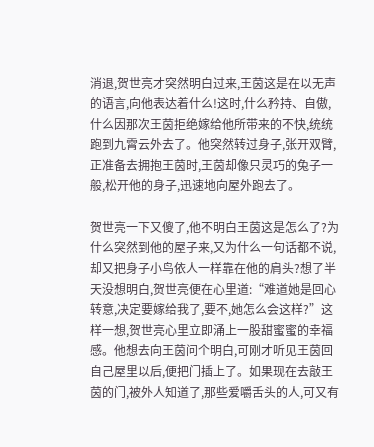消退,贺世亮才突然明白过来,王茵这是在以无声的语言,向他表达着什么!这时,什么矜持、自傲,什么因那次王茵拒绝嫁给他所带来的不快,统统跑到九霄云外去了。他突然转过身子,张开双臂,正准备去拥抱王茵时,王茵却像只灵巧的兔子一般,松开他的身子,迅速地向屋外跑去了。

贺世亮一下又傻了,他不明白王茵这是怎么了?为什么突然到他的屋子来,又为什么一句话都不说,却又把身子小鸟依人一样靠在他的肩头?想了半天没想明白,贺世亮便在心里道:“难道她是回心转意,决定要嫁给我了,要不,她怎么会这样?”这样一想,贺世亮心里立即涌上一股甜蜜蜜的幸福感。他想去向王茵问个明白,可刚才听见王茵回自己屋里以后,便把门插上了。如果现在去敲王茵的门,被外人知道了,那些爱嚼舌头的人,可又有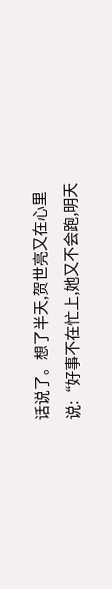话说了。想了半天,贺世亮又在心里说:“好事不在忙上,她又不会跑,明天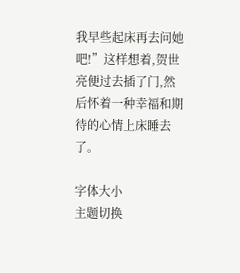我早些起床再去问她吧!”这样想着,贺世亮便过去插了门,然后怀着一种幸福和期待的心情上床睡去了。

字体大小
主题切换